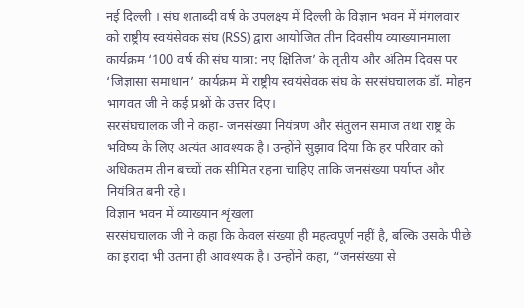नई दिल्ली । संघ शताब्दी वर्ष के उपलक्ष्य में दिल्ली के विज्ञान भवन में मंगलवार को राष्ट्रीय स्वयंसेवक संघ (RSS) द्वारा आयोजित तीन दिवसीय व्याख्यानमाला कार्यक्रम ‘100 वर्ष की संघ यात्रा: नए क्षितिज’ के तृतीय और अंतिम दिवस पर ‘जिज्ञासा समाधान’ कार्यक्रम में राष्ट्रीय स्वयंसेवक संघ के सरसंघचालक डॉ. मोहन भागवत जी ने कई प्रश्नों के उत्तर दिए।
सरसंघचालक जी ने कहा- जनसंख्या नियंत्रण और संतुलन समाज तथा राष्ट्र के भविष्य के लिए अत्यंत आवश्यक है। उन्होंने सुझाव दिया कि हर परिवार को अधिकतम तीन बच्चों तक सीमित रहना चाहिए ताकि जनसंख्या पर्याप्त और नियंत्रित बनी रहे।
विज्ञान भवन में व्याख्यान शृंखला
सरसंघचालक जी ने कहा कि केवल संख्या ही महत्वपूर्ण नहीं है, बल्कि उसके पीछे का इरादा भी उतना ही आवश्यक है। उन्होंने कहा, “जनसंख्या से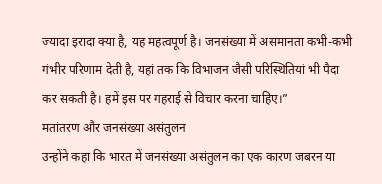ज्यादा इरादा क्या है, यह महत्वपूर्ण है। जनसंख्या में असमानता कभी-कभी गंभीर परिणाम देती है, यहां तक कि विभाजन जैसी परिस्थितियां भी पैदा कर सकती है। हमें इस पर गहराई से विचार करना चाहिए।”
मतांतरण और जनसंख्या असंतुलन
उन्होंने कहा कि भारत में जनसंख्या असंतुलन का एक कारण जबरन या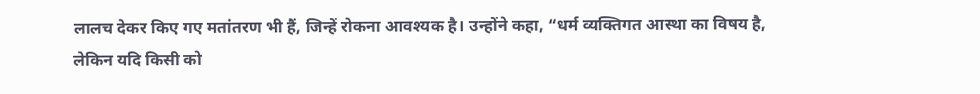लालच देकर किए गए मतांतरण भी हैं, जिन्हें रोकना आवश्यक है। उन्होंने कहा, “धर्म व्यक्तिगत आस्था का विषय है, लेकिन यदि किसी को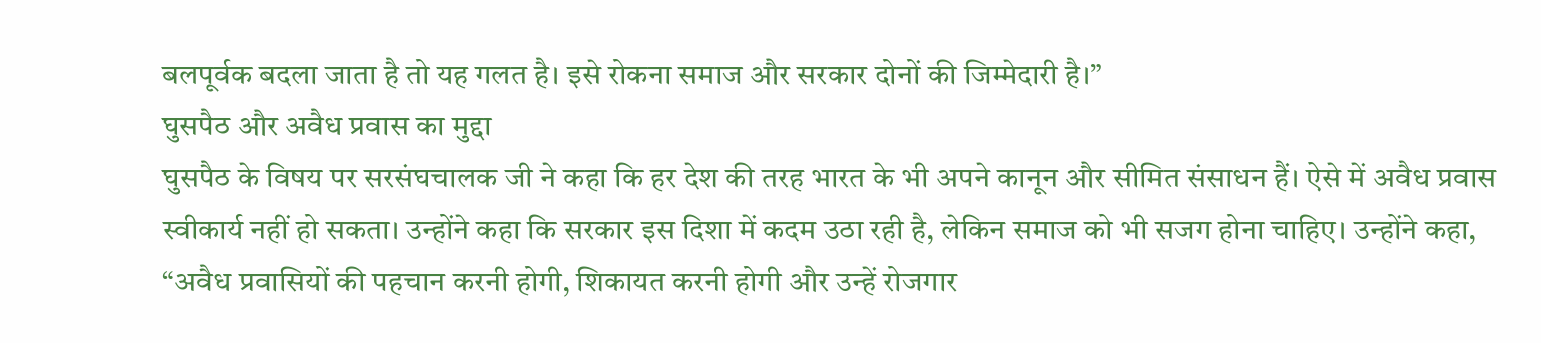बलपूर्वक बदला जाता है तो यह गलत है। इसे रोकना समाज और सरकार दोनों की जिम्मेदारी है।”
घुसपैठ और अवैध प्रवास का मुद्दा
घुसपैठ के विषय पर सरसंघचालक जी ने कहा कि हर देश की तरह भारत के भी अपने कानून और सीमित संसाधन हैं। ऐसे में अवैध प्रवास स्वीकार्य नहीं हो सकता। उन्होंने कहा कि सरकार इस दिशा में कदम उठा रही है, लेकिन समाज को भी सजग होना चाहिए। उन्होंने कहा, “अवैध प्रवासियों की पहचान करनी होगी, शिकायत करनी होगी और उन्हें रोजगार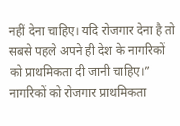नहीं देना चाहिए। यदि रोजगार देना है तो सबसे पहले अपने ही देश के नागरिकों को प्राथमिकता दी जानी चाहिए।”
नागरिकों को रोजगार प्राथमिकता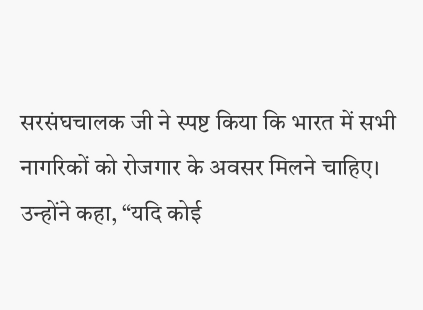सरसंघचालक जी ने स्पष्ट किया कि भारत में सभी नागरिकों को रोजगार के अवसर मिलने चाहिए। उन्होंने कहा, “यदि कोई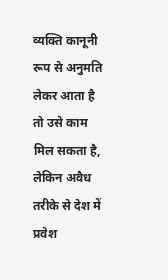व्यक्ति कानूनी रूप से अनुमति लेकर आता है तो उसे काम मिल सकता है, लेकिन अवैध तरीके से देश में प्रवेश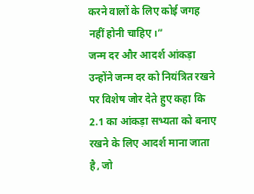करने वालों के लिए कोई जगह नहीं होनी चाहिए।”
जन्म दर और आदर्श आंकड़ा
उन्होंने जन्म दर को नियंत्रित रखने पर विशेष जोर देते हुए कहा कि 2.1 का आंकड़ा सभ्यता को बनाए रखने के लिए आदर्श माना जाता है, जो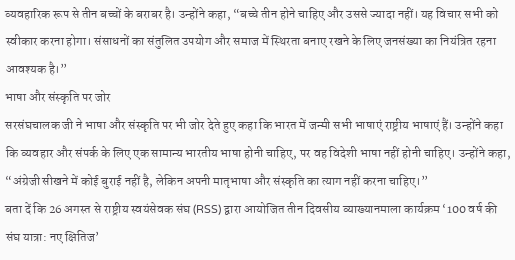व्यवहारिक रूप से तीन बच्चों के बराबर है। उन्होंने कहा, “बच्चे तीन होने चाहिए और उससे ज्यादा नहीं। यह विचार सभी को स्वीकार करना होगा। संसाधनों का संतुलित उपयोग और समाज में स्थिरता बनाए रखने के लिए जनसंख्या का नियंत्रित रहना आवश्यक है।”
भाषा और संस्कृति पर जोर
सरसंघचालक जी ने भाषा और संस्कृति पर भी जोर देते हुए कहा कि भारत में जन्मी सभी भाषाएं राष्ट्रीय भाषाएं हैं। उन्होंने कहा कि व्यवहार और संपर्क के लिए एक सामान्य भारतीय भाषा होनी चाहिए, पर वह विदेशी भाषा नहीं होनी चाहिए। उन्होंने कहा, “अंग्रेजी सीखने में कोई बुराई नहीं है, लेकिन अपनी मातृभाषा और संस्कृति का त्याग नहीं करना चाहिए।”
बता दें कि 26 अगस्त से राष्ट्रीय स्वयंसेवक संघ (RSS) द्वारा आयोजित तीन दिवसीय व्याख्यानमाला कार्यक्रम ‘100 वर्ष की संघ यात्रा: नए क्षितिज’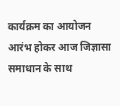कार्यक्रम का आयोजन आरंभ होकर आज जिज्ञासा समाधान के साथ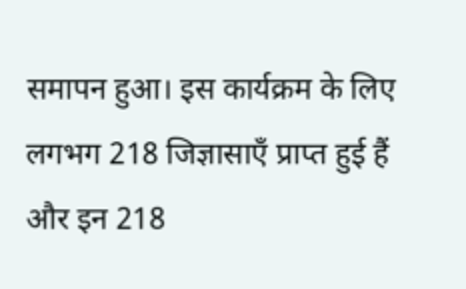समापन हुआ। इस कार्यक्रम के लिए लगभग 218 जिज्ञासाएँ प्राप्त हुई हैं और इन 218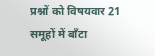प्रश्नों को विषयवार 21 समूहों में बाँटा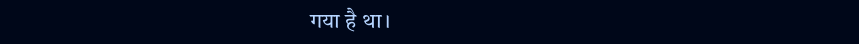गया है था।